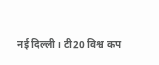नई दिल्ली। टी20 विश्व कप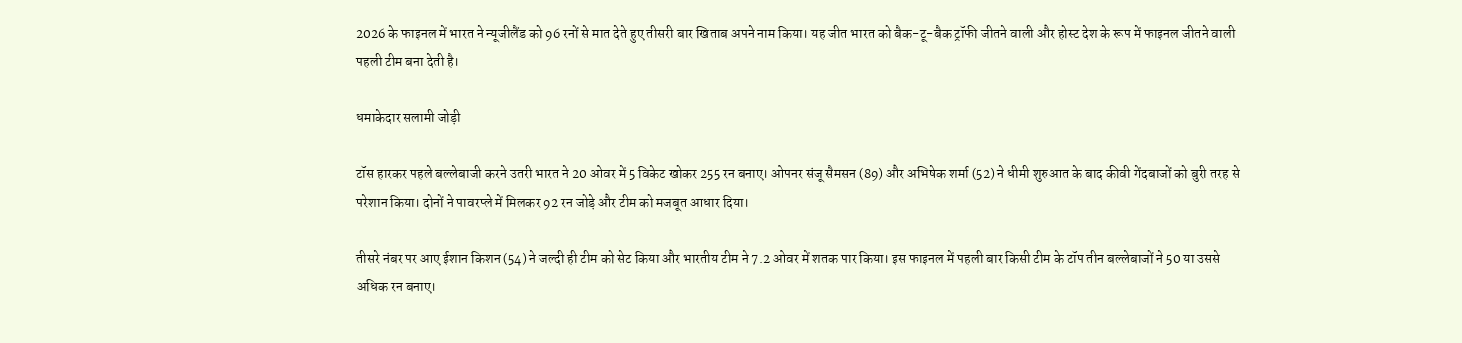2026 के फाइनल में भारत ने न्यूजीलैंड को 96 रनों से मात देते हुए तीसरी बार खिताब अपने नाम किया। यह जीत भारत को बैक-टू-बैक ट्रॉफी जीतने वाली और होस्ट देश के रूप में फाइनल जीतने वाली पहली टीम बना देती है।

धमाकेदार सलामी जोड़ी

टॉस हारकर पहले बल्लेबाजी करने उतरी भारत ने 20 ओवर में 5 विकेट खोकर 255 रन बनाए। ओपनर संजू सैमसन (89) और अभिषेक शर्मा (52) ने धीमी शुरुआत के बाद कीवी गेंदबाजों को बुरी तरह से परेशान किया। दोनों ने पावरप्ले में मिलकर 92 रन जोड़े और टीम को मजबूत आधार दिया।

तीसरे नंबर पर आए ईशान किशन (54) ने जल्दी ही टीम को सेट किया और भारतीय टीम ने 7.2 ओवर में शतक पार किया। इस फाइनल में पहली बार किसी टीम के टॉप तीन बल्लेबाजों ने 50 या उससे अधिक रन बनाए।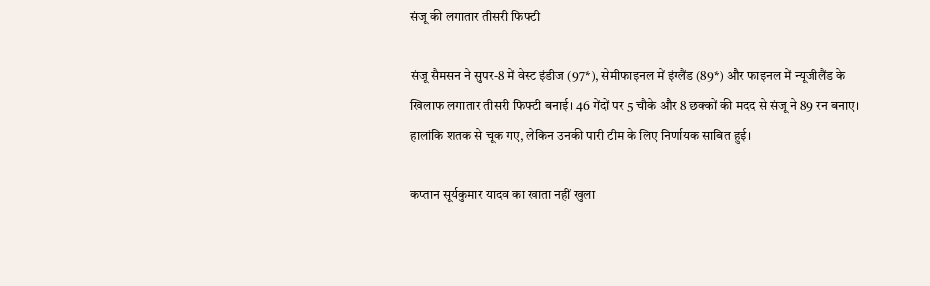संजू की लगातार तीसरी फिफ्टी

संजू सैमसन ने सुपर-8 में वेस्ट इंडीज (97*), सेमीफाइनल में इंग्लैंड (89*) और फाइनल में न्यूजीलैंड के खिलाफ लगातार तीसरी फिफ्टी बनाई। 46 गेंदों पर 5 चौके और 8 छक्कों की मदद से संजू ने 89 रन बनाए। हालांकि शतक से चूक गए, लेकिन उनकी पारी टीम के लिए निर्णायक साबित हुई।

कप्तान सूर्यकुमार यादव का खाता नहीं खुला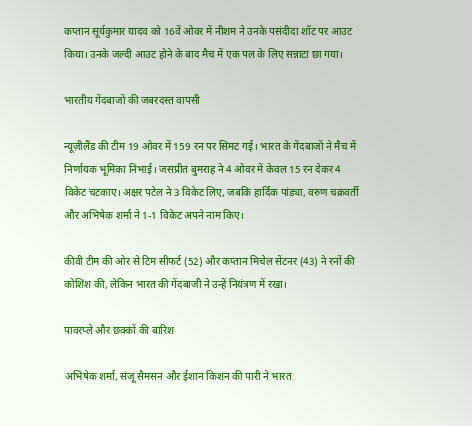कप्तान सूर्यकुमार यादव को 16वें ओवर में नीशम ने उनके पसंदीदा शॉट पर आउट किया। उनके जल्दी आउट होने के बाद मैच में एक पल के लिए सन्नाटा छा गया।

भारतीय गेंदबाजों की जबरदस्त वापसी

न्यूज़ीलैंड की टीम 19 ओवर में 159 रन पर सिमट गई। भारत के गेंदबाजों ने मैच में निर्णायक भूमिका निभाई। जसप्रीत बुमराह ने 4 ओवर में केवल 15 रन देकर 4 विकेट चटकाए। अक्षर पटेल ने 3 विकेट लिए, जबकि हार्दिक पांड्या, वरुण चक्रवर्ती और अभिषेक शर्मा ने 1-1 विकेट अपने नाम किए।

कीवी टीम की ओर से टिम सीफर्ट (52) और कप्तान मिचेल सेंटनर (43) ने रनों की कोशिश की, लेकिन भारत की गेंदबाजी ने उन्हें नियंत्रण में रखा।

पावरप्ले और छक्कों की बारिश

अभिषेक शर्मा, संजू सैमसन और ईशान किशन की पारी ने भारत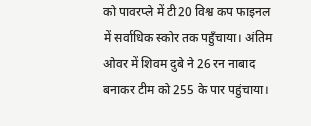को पावरप्ले में टी20 विश्व कप फाइनल में सर्वाधिक स्कोर तक पहुँचाया। अंतिम ओवर में शिवम दुबे ने 26 रन नाबाद बनाकर टीम को 255 के पार पहुंचाया।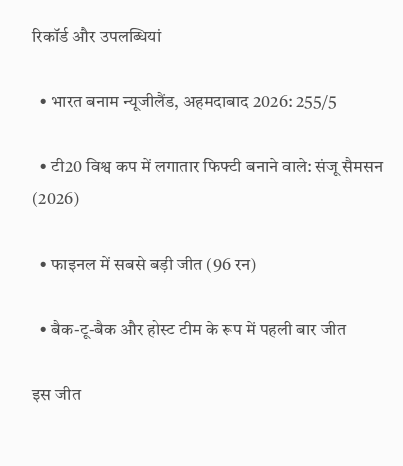रिकॉर्ड और उपलब्धियां

  • भारत बनाम न्यूजीलैंड, अहमदाबाद 2026: 255/5

  • टी20 विश्व कप में लगातार फिफ्टी बनाने वाले: संजू सैमसन (2026)

  • फाइनल में सबसे बड़ी जीत (96 रन)

  • बैक-टू-बैक और होस्ट टीम के रूप में पहली बार जीत

इस जीत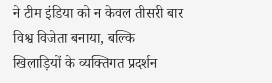ने टीम इंडिया को न केवल तीसरी बार विश्व विजेता बनाया, बल्कि खिलाड़ियों के व्यक्तिगत प्रदर्शन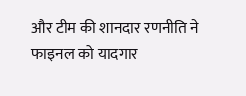और टीम की शानदार रणनीति ने फाइनल को यादगार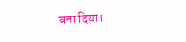बना दिया।